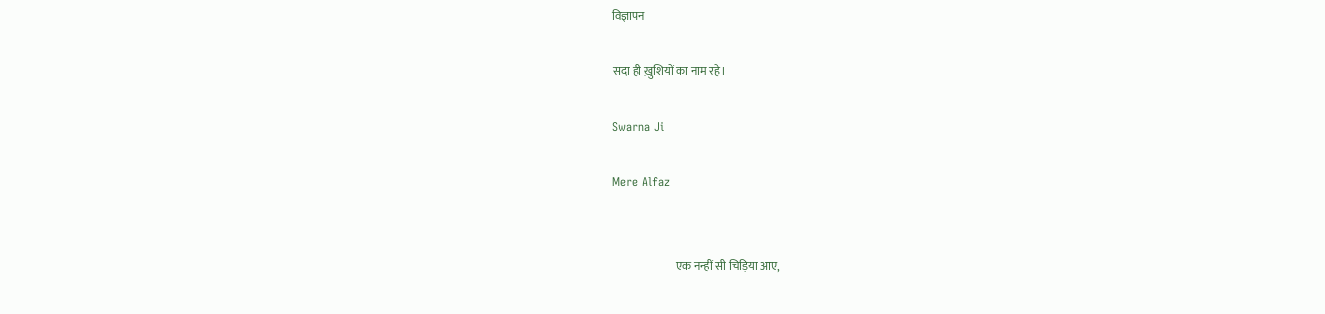विज्ञापन

सदा ही ख़ुशियों का नाम रहे।

Swarna Ji

Mere Alfaz


                            एक नन्हीं सी चिड़िया आए,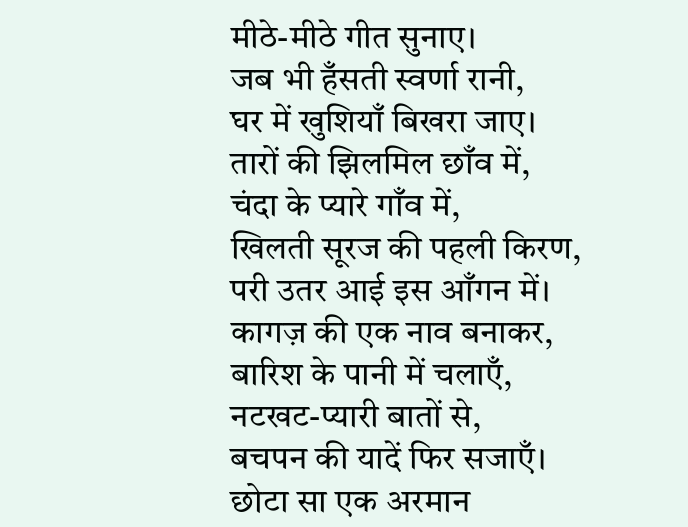मीठे-मीठे गीत सुनाए।
जब भी हँसती स्वर्णा रानी,
घर में खुशियाँ बिखरा जाए।
तारों की झिलमिल छाँव में,
चंदा के प्यारे गाँव में,
खिलती सूरज की पहली किरण,
परी उतर आई इस आँगन में।
कागज़ की एक नाव बनाकर,
बारिश के पानी में चलाएँ,
नटखट-प्यारी बातों से,
बचपन की यादें फिर सजाएँ।
छोटा सा एक अरमान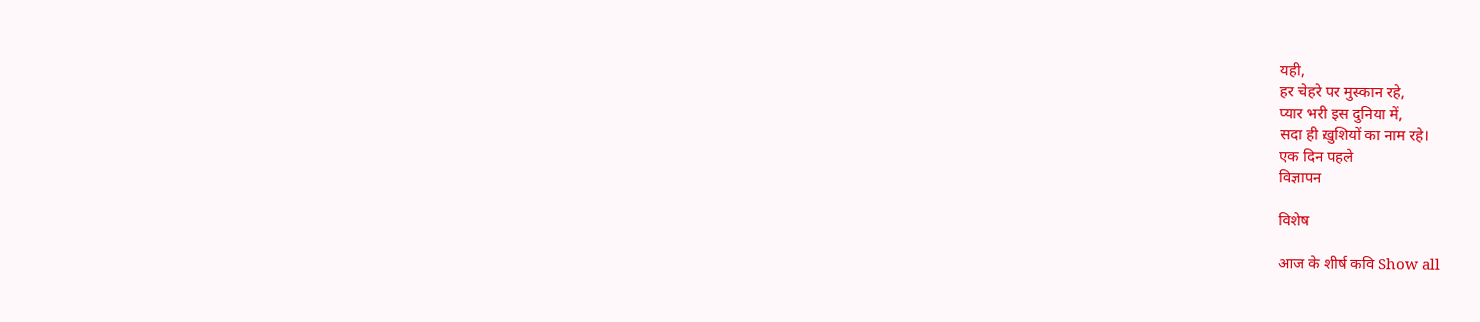यही,
हर चेहरे पर मुस्कान रहे,
प्यार भरी इस दुनिया में,
सदा ही ख़ुशियों का नाम रहे।
एक दिन पहले
विज्ञापन

विशेष

आज के शीर्ष कवि Show all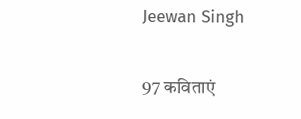Jeewan Singh

97 कविताएं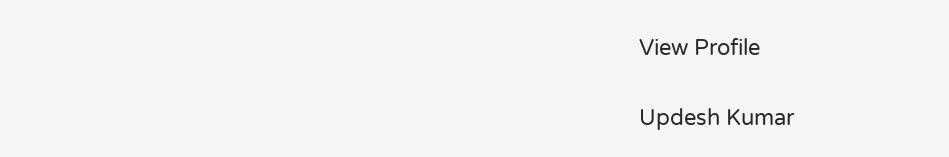View Profile

Updesh Kumar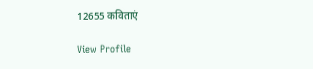12655 कविताएं

View Profile